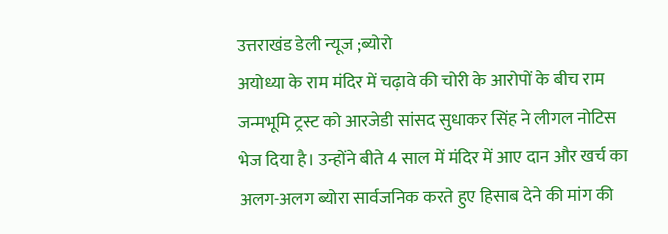उत्तराखंड डेली न्यूज ;ब्योरो
अयोध्या के राम मंदिर में चढ़ावे की चोरी के आरोपों के बीच राम जन्मभूमि ट्रस्ट को आरजेडी सांसद सुधाकर सिंह ने लीगल नोटिस भेज दिया है। उन्होंने बीते 4 साल में मंदिर में आए दान और खर्च का अलग-अलग ब्योरा सार्वजनिक करते हुए हिसाब देने की मांग की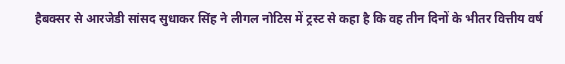हैबक्सर से आरजेडी सांसद सुधाकर सिंह ने लीगल नोटिस में ट्रस्ट से कहा है कि वह तीन दिनों के भीतर वित्तीय वर्ष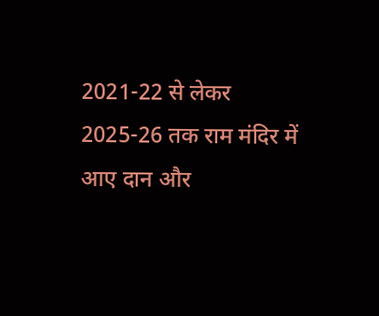2021-22 से लेकर 2025-26 तक राम मंदिर में आए दान और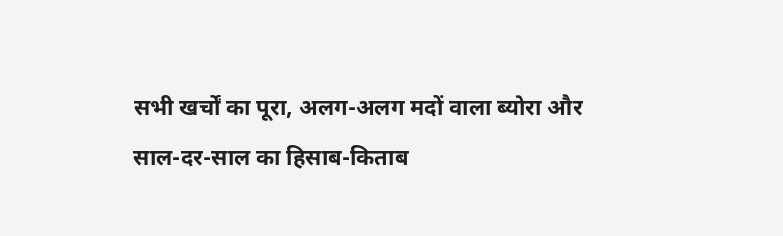सभी खर्चों का पूरा, अलग-अलग मदों वाला ब्योरा और साल-दर-साल का हिसाब-किताब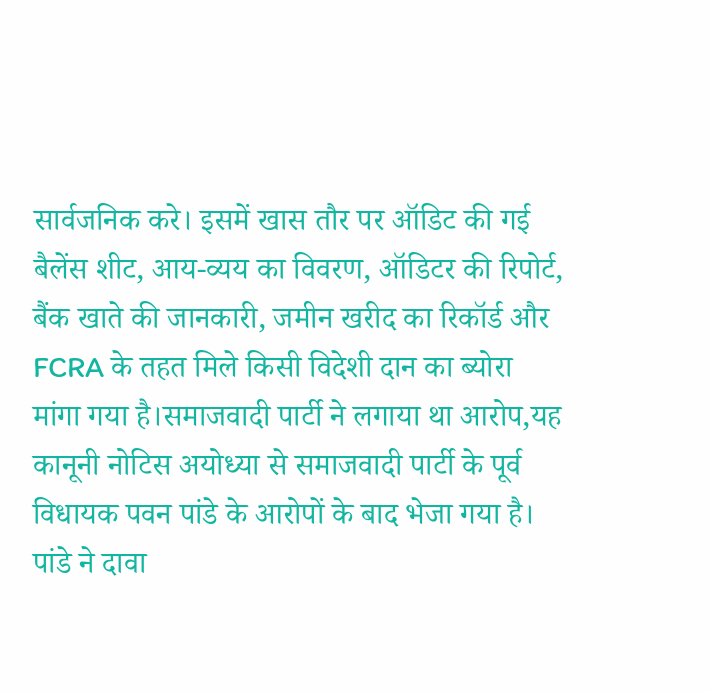सार्वजनिक करे। इसमें खास तौर पर ऑडिट की गई बैलेंस शीट, आय-व्यय का विवरण, ऑडिटर की रिपोर्ट, बैंक खाते की जानकारी, जमीन खरीद का रिकॉर्ड और FCRA के तहत मिले किसी विदेशी दान का ब्योरा मांगा गया है।समाजवादी पार्टी ने लगाया था आरोप,यह कानूनी नोटिस अयोध्या से समाजवादी पार्टी के पूर्व विधायक पवन पांडे के आरोपों के बाद भेजा गया है। पांडे ने दावा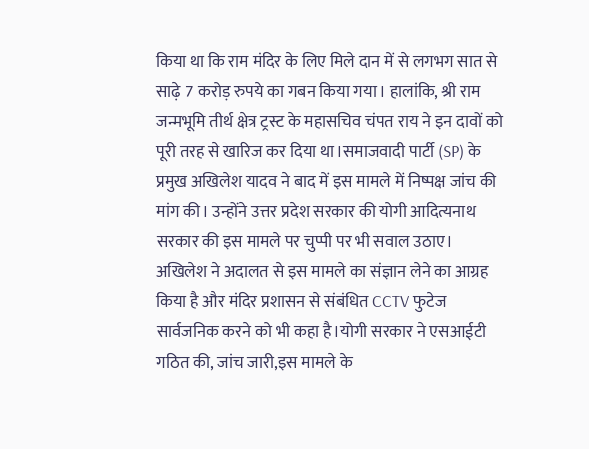किया था कि राम मंदिर के लिए मिले दान में से लगभग सात से साढ़े 7 करोड़ रुपये का गबन किया गया। हालांकि, श्री राम जन्मभूमि तीर्थ क्षेत्र ट्रस्ट के महासचिव चंपत राय ने इन दावों को पूरी तरह से खारिज कर दिया था।समाजवादी पार्टी (SP) के प्रमुख अखिलेश यादव ने बाद में इस मामले में निष्पक्ष जांच की मांग की। उन्होंने उत्तर प्रदेश सरकार की योगी आदित्यनाथ सरकार की इस मामले पर चुप्पी पर भी सवाल उठाए। अखिलेश ने अदालत से इस मामले का संज्ञान लेने का आग्रह किया है और मंदिर प्रशासन से संबंधित CCTV फुटेज सार्वजनिक करने को भी कहा है।योगी सरकार ने एसआईटी गठित की, जांच जारी,इस मामले के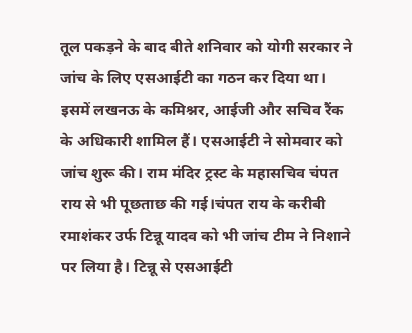तूल पकड़ने के बाद बीते शनिवार को योगी सरकार ने जांच के लिए एसआईटी का गठन कर दिया था। इसमें लखनऊ के कमिश्नर, आईजी और सचिव रैंक के अधिकारी शामिल हैं। एसआईटी ने सोमवार को जांच शुरू की। राम मंदिर ट्रस्ट के महासचिव चंपत राय से भी पूछताछ की गई।चंपत राय के करीबी रमाशंकर उर्फ टिन्नू यादव को भी जांच टीम ने निशाने पर लिया है। टिन्नू से एसआईटी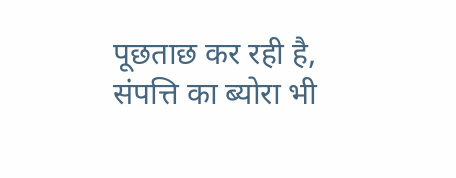पूछताछ कर रही है, संपत्ति का ब्योरा भी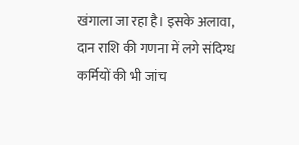खंगाला जा रहा है। इसके अलावा, दान राशि की गणना में लगे संदिग्ध कर्मियों की भी जांच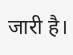जारी है।